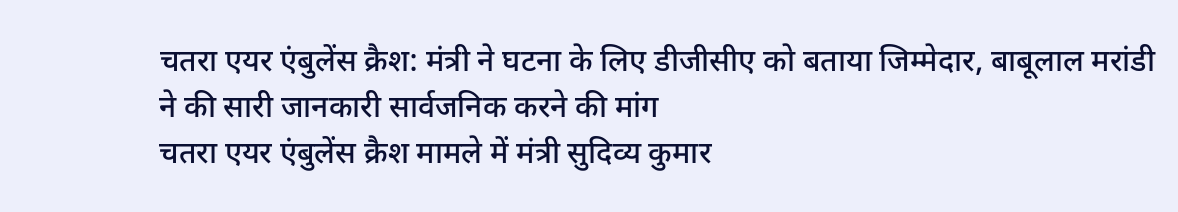चतरा एयर एंबुलेंस क्रैश: मंत्री ने घटना के लिए डीजीसीए को बताया जिम्मेदार, बाबूलाल मरांडी ने की सारी जानकारी सार्वजनिक करने की मांग
चतरा एयर एंबुलेंस क्रैश मामले में मंत्री सुदिव्य कुमार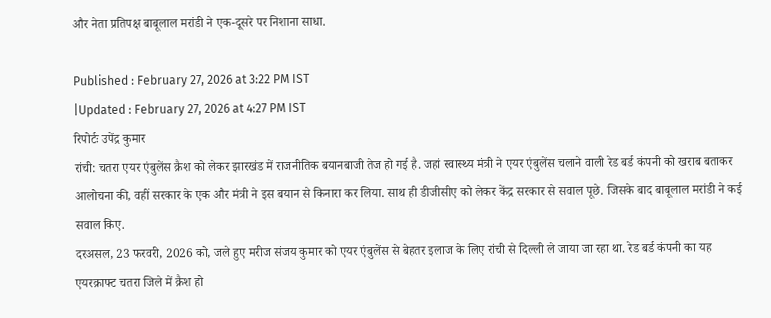और नेता प्रतिपक्ष बाबूलाल मरांडी ने एक-दूसरे पर निशाना साधा.

Published : February 27, 2026 at 3:22 PM IST
|Updated : February 27, 2026 at 4:27 PM IST
रिपोर्टः उपेंद्र कुमार
रांची: चतरा एयर एंबुलेंस क्रैश को लेकर झारखंड में राजनीतिक बयानबाजी तेज हो गई है. जहां स्वास्थ्य मंत्री ने एयर एंबुलेंस चलाने वाली रेड बर्ड कंपनी को खराब बताकर आलोचना की, वहीं सरकार के एक और मंत्री ने इस बयान से किनारा कर लिया. साथ ही डीजीसीए को लेकर केंद्र सरकार से सवाल पूछे. जिसके बाद बाबूलाल मरांडी ने कई सवाल किए.
दरअसल, 23 फरवरी, 2026 को, जले हुए मरीज संजय कुमार को एयर एंबुलेंस से बेहतर इलाज के लिए रांची से दिल्ली ले जाया जा रहा था. रेड बर्ड कंपनी का यह एयरक्राफ्ट चतरा जिले में क्रैश हो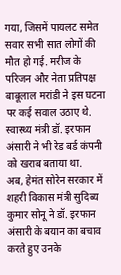गया, जिसमें पायलट समेत सवार सभी सात लोगों की मौत हो गई. मरीज के परिजन और नेता प्रतिपक्ष बाबूलाल मरांडी ने इस घटना पर कई सवाल उठाए थे. स्वास्थ्य मंत्री डॉ. इरफान अंसारी ने भी रेड बर्ड कंपनी को खराब बताया था.
अब, हेमंत सोरेन सरकार में शहरी विकास मंत्री सुदिब्य कुमार सोनू ने डॉ. इरफान अंसारी के बयान का बचाव करते हुए उनके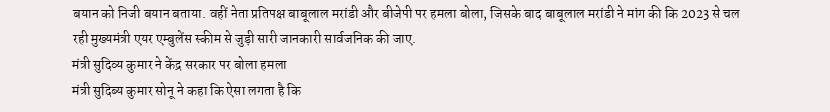बयान को निजी बयान बताया. वहीं नेता प्रतिपक्ष बाबूलाल मरांडी और बीजेपी पर हमला बोला, जिसके बाद बाबूलाल मरांडी ने मांग की कि 2023 से चल रही मुख्यमंत्री एयर एम्बुलेंस स्कीम से जुड़ी सारी जानकारी सार्वजनिक की जाए.
मंत्री सुदिव्य कुमार ने केंद्र सरकार पर बोला हमला
मंत्री सुदिब्य कुमार सोनू ने कहा कि ऐसा लगता है कि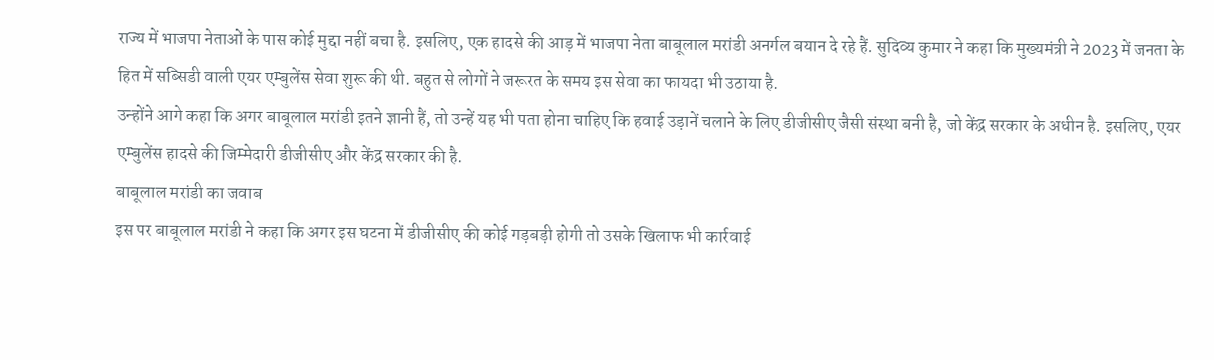राज्य में भाजपा नेताओं के पास कोई मुद्दा नहीं बचा है. इसलिए, एक हादसे की आड़ में भाजपा नेता बाबूलाल मरांडी अनर्गल बयान दे रहे हैं. सुदिव्य कुमार ने कहा कि मुख्यमंत्री ने 2023 में जनता के हित में सब्सिडी वाली एयर एम्बुलेंस सेवा शुरू की थी. बहुत से लोगों ने जरूरत के समय इस सेवा का फायदा भी उठाया है.
उन्होंने आगे कहा कि अगर बाबूलाल मरांडी इतने ज्ञानी हैं, तो उन्हें यह भी पता होना चाहिए कि हवाई उड़ानें चलाने के लिए डीजीसीए जैसी संस्था बनी है, जो केंद्र सरकार के अधीन है. इसलिए, एयर एम्बुलेंस हादसे की जिम्मेदारी डीजीसीए और केंद्र सरकार की है.
बाबूलाल मरांडी का जवाब
इस पर बाबूलाल मरांडी ने कहा कि अगर इस घटना में डीजीसीए की कोई गड़बड़ी होगी तो उसके खिलाफ भी कार्रवाई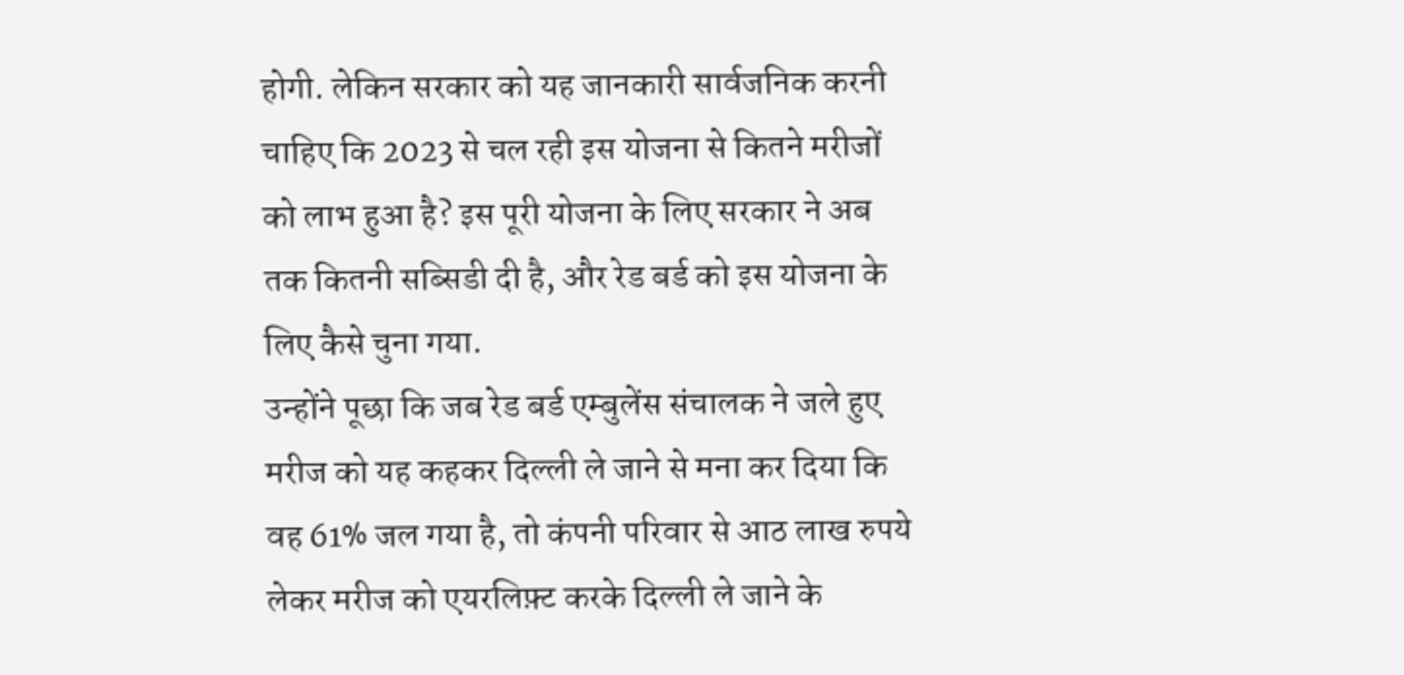होगी. लेकिन सरकार को यह जानकारी सार्वजनिक करनी चाहिए कि 2023 से चल रही इस योजना से कितने मरीजों को लाभ हुआ है? इस पूरी योजना के लिए सरकार ने अब तक कितनी सब्सिडी दी है, और रेड बर्ड को इस योजना के लिए कैसे चुना गया.
उन्होंने पूछा कि जब रेड बर्ड एम्बुलेंस संचालक ने जले हुए मरीज को यह कहकर दिल्ली ले जाने से मना कर दिया कि वह 61% जल गया है, तो कंपनी परिवार से आठ लाख रुपये लेकर मरीज को एयरलिफ़्ट करके दिल्ली ले जाने के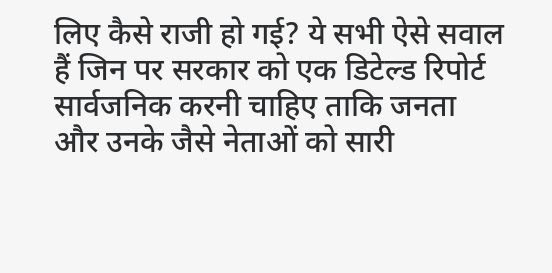लिए कैसे राजी हो गई? ये सभी ऐसे सवाल हैं जिन पर सरकार को एक डिटेल्ड रिपोर्ट सार्वजनिक करनी चाहिए ताकि जनता और उनके जैसे नेताओं को सारी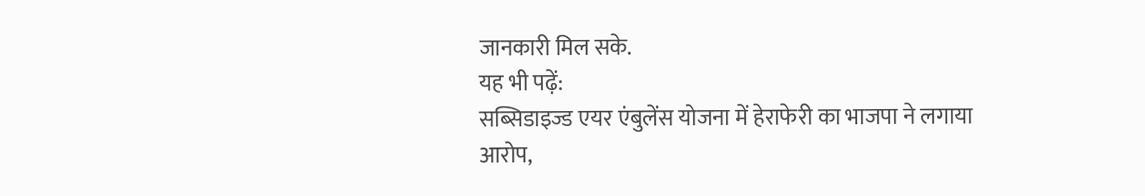जानकारी मिल सके.
यह भी पढ़ें:
सब्सिडाइज्ड एयर एंबुलेंस योजना में हेराफेरी का भाजपा ने लगाया आरोप,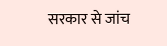सरकार से जांच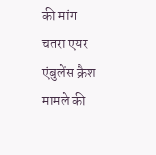की मांग
चतरा एयर एंबुलेंस क्रैश मामले की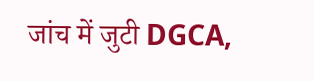जांच में जुटी DGCA,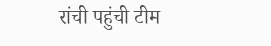रांची पहुंची टीम